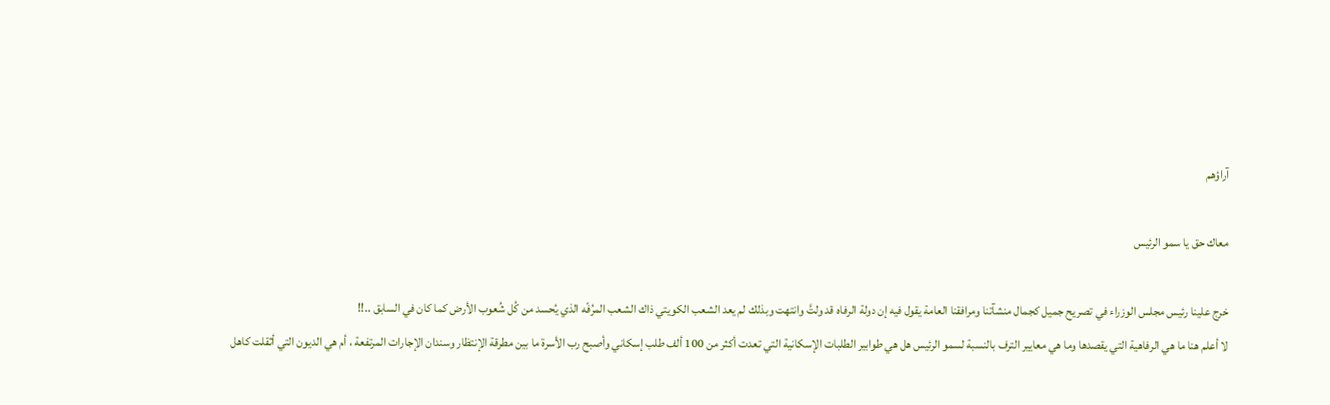آراؤهم

معاك حق يا سمو الرئيس

خرج علينا رئيس مجلس الوزراء في تصريح جميل كجمال منشآتنا ومرافقنا العامة يقول فيه إن دولة الرفاه قد ولتَّ وانتهت وبذلك لم يعد الشعب الكويتي ذاك الشعب المرُفّه الذي يُحسد من كُل شُعوب الأرض كما كان في السابق ..!!
لا أعلم هنا ما هي الرفاهية التي يقصدها وما هي معايير الترف بالنسبة لسمو الرئيس هل هي طوابير الطلبات الإسكانية التي تعدت أكثر من 100 ألف طلب إسكاني وأصبح رب الأسرة ما بين مطرقة الإنتظار وسندان الإجارات المرتفعة ، أم هي الديون التي أثقلت كاهل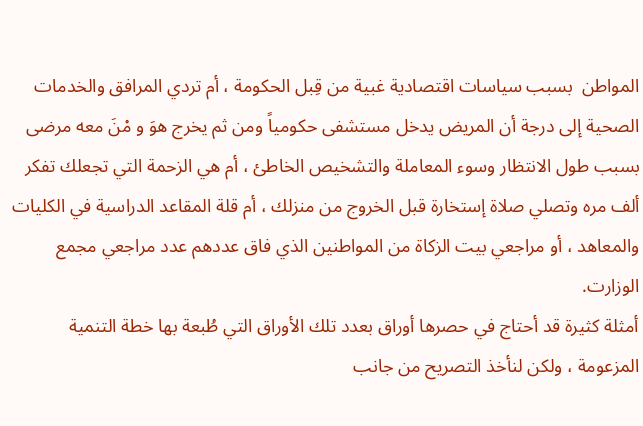المواطن  بسبب سياسات اقتصادية غبية من قِبل الحكومة ، أم تردي المرافق والخدمات الصحية إلى درجة أن المريض يدخل مستشفى حكومياً ومن ثم يخرج هوَ و مْنَ معه مرضى بسبب طول الانتظار وسوء المعاملة والتشخيص الخاطئ ، أم هي الزحمة التي تجعلك تفكر ألف مره وتصلي صلاة إستخارة قبل الخروج من منزلك ، أم قلة المقاعد الدراسية في الكليات والمعاهد ، أو مراجعي بيت الزكاة من المواطنين الذي فاق عددهم عدد مراجعي مجمع الوزارت.
أمثلة كثيرة قد أحتاج في حصرها أوراق بعدد تلك الأوراق التي طُبعة بها خطة التنمية المزعومة ، ولكن لنأخذ التصريح من جانب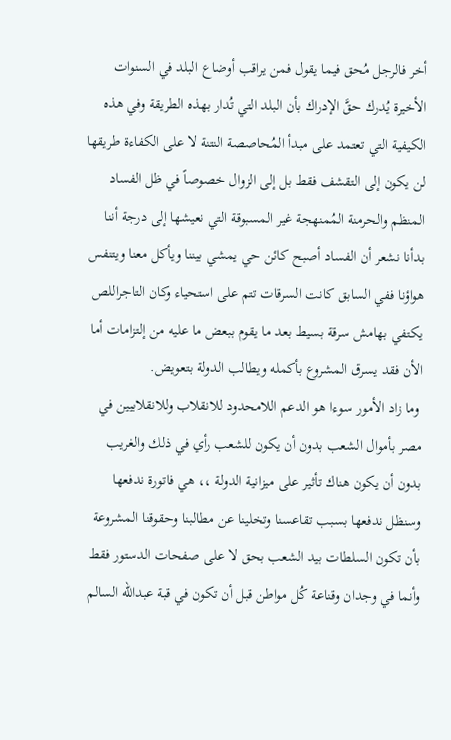أخر فالرجل مُحق فيما يقول فمن يراقب أوضاع البلد في السنوات الأخيرة يُدرك حقَّ الإدراك بأن البلد التي تُدار بهذه الطريقة وفي هذه الكيفية التي تعتمد على مبدأ المُحاصصة النتنة لا على الكفاءة طريقها لن يكون إلى التقشف فقط بل إلى الزوال خصوصاً في ظل الفساد المنظم والحرمنة المُمنهجة غير المسبوقة التي نعيشها إلى درجة أننا بدأنا نشعر أن الفساد أصبح كائن حي يمشي بيننا ويأكل معنا ويتنفس هواؤنا ففي السابق كانت السرقات تتم على استحياء وكان التاجراللص يكتفي بهامش سرقة بسيط بعد ما يقوم ببعض ما عليه من إلتزامات أما الأن فقد يسرق المشروع بأكمله ويطالب الدولة بتعويض.
 وما زاد الأمور سوءا هو الدعم اللامحدود للانقلاب وللانقلابيين في مصر بأموال الشعب بدون أن يكون للشعب رأي في ذلك والغريب بدون أن يكون هناك تأثير على ميزانية الدولة ،، هي فاتورة ندفعها وسنظل ندفعها بسبب تقاعسنا وتخلينا عن مطالبنا وحقوقنا المشروعة بأن تكون السلطات بيد الشعب بحق لا على صفحات الدستور فقط وأنما في وجدان وقناعة كُل مواطن قبل أن تكون في قبة عبدالله السالم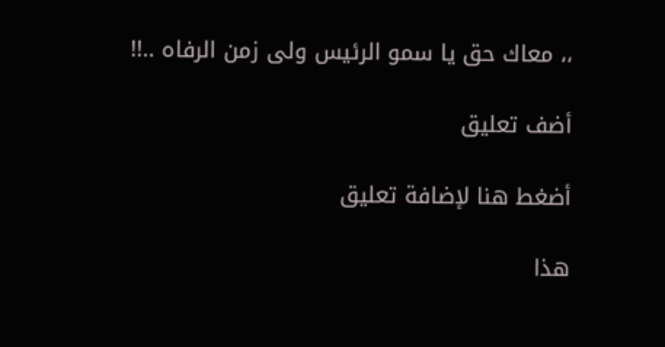،، معاك حق يا سمو الرئيس ولى زمن الرفاه ..!!

أضف تعليق

أضغط هنا لإضافة تعليق

هذا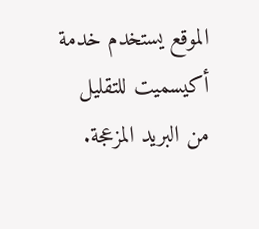الموقع يستخدم خدمة أكيسميت للتقليل من البريد المزعجة.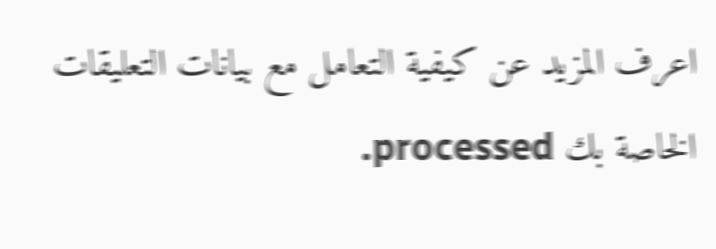اعرف المزيد عن كيفية التعامل مع بيانات التعليقات الخاصة بك processed.